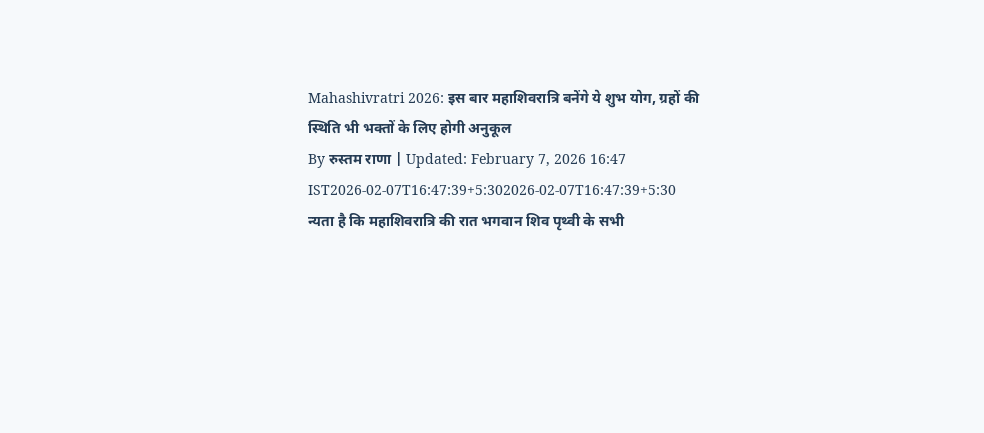Mahashivratri 2026: इस बार महाशिवरात्रि बनेंगे ये शुभ योग, ग्रहों की स्थिति भी भक्तों के लिए होगी अनुकूल
By रुस्तम राणा | Updated: February 7, 2026 16:47 IST2026-02-07T16:47:39+5:302026-02-07T16:47:39+5:30
न्यता है कि महाशिवरात्रि की रात भगवान शिव पृथ्वी के सभी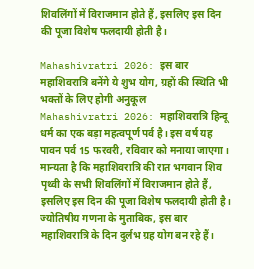शिवलिंगों में विराजमान होते हैं, इसलिए इस दिन की पूजा विशेष फलदायी होती है।

Mahashivratri 2026: इस बार महाशिवरात्रि बनेंगे ये शुभ योग, ग्रहों की स्थिति भी भक्तों के लिए होगी अनुकूल
Mahashivratri 2026: महाशिवरात्रि हिन्दू धर्म का एक बड़ा महत्वपूर्ण पर्व है। इस वर्ष यह पावन पर्व 15 फरवरी, रविवार को मनाया जाएगा। मान्यता है कि महाशिवरात्रि की रात भगवान शिव पृथ्वी के सभी शिवलिंगों में विराजमान होते हैं, इसलिए इस दिन की पूजा विशेष फलदायी होती है। ज्योतिषीय गणना के मुताबिक, इस बार महाशिवरात्रि के दिन दुर्लभ ग्रह योग बन रहे हैं।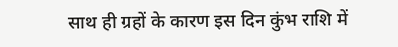साथ ही ग्रहों के कारण इस दिन कुंभ राशि में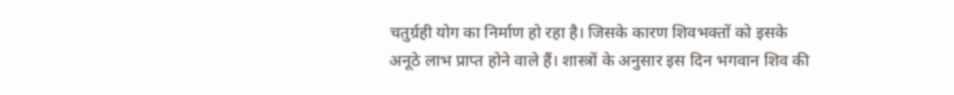चतुर्ग्रही योग का निर्माण हो रहा है। जिसके कारण शिवभक्तों को इसके अनूठे लाभ प्राप्त होने वाले हैं। शास्त्रों के अनुसार इस दिन भगवान शिव की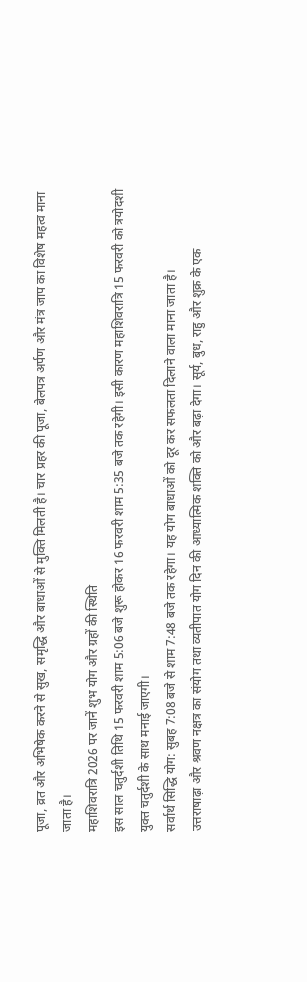पूजा, व्रत और अभिषेक करने से सुख, समृद्धि और बाधाओं से मुक्ति मिलती है। चार प्रहर की पूजा, बेलपत्र अर्पण और मंत्र जाप का विशेष महत्व माना जाता है।
महाशिवरात्रि 2026 पर जानें शुभ योग और ग्रहों की स्थिति
इस साल चतुर्दशी तिथि 15 फरवरी शाम 5:06 बजे शुरू होकर 16 फरवरी शाम 5:35 बजे तक रहेगी। इसी कारण महाशिवरात्रि 15 फरवरी को त्रयोदशी युक्त चतुर्दशी के साथ मनाई जाएगी।
सर्वार्थ सिद्धि योग: सुबह 7:08 बजे से शाम 7:48 बजे तक रहेगा। यह योग बाधाओं को दूर कर सफलता दिलाने वाला माना जाता है।
उत्तराषाढ़ा और श्रवण नक्षत्र का संयोग तथा व्यतीपात योग दिन की आध्यात्मिक शक्ति को और बढ़ा देगा। सूर्य, बुध, राहु और शुक्र के एक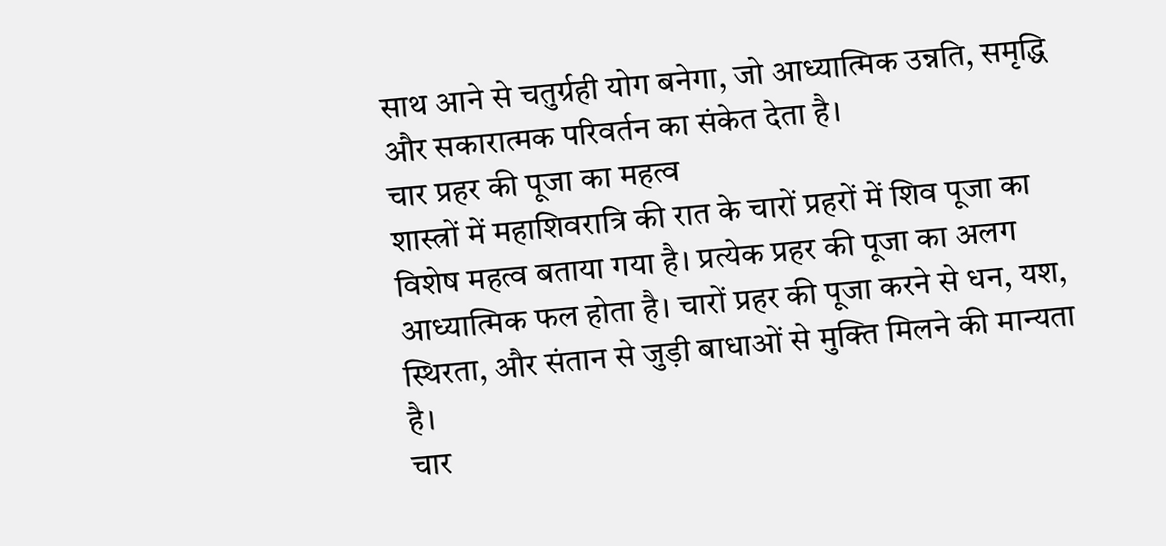साथ आने से चतुर्ग्रही योग बनेगा, जो आध्यात्मिक उन्नति, समृद्धि और सकारात्मक परिवर्तन का संकेत देता है।
चार प्रहर की पूजा का महत्व
शास्त्रों में महाशिवरात्रि की रात के चारों प्रहरों में शिव पूजा का विशेष महत्व बताया गया है। प्रत्येक प्रहर की पूजा का अलग आध्यात्मिक फल होता है। चारों प्रहर की पूजा करने से धन, यश, स्थिरता, और संतान से जुड़ी बाधाओं से मुक्ति मिलने की मान्यता है।
चार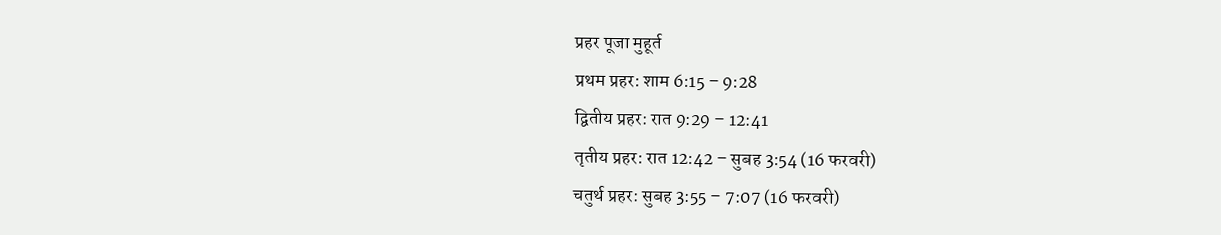प्रहर पूजा मुहूर्त
प्रथम प्रहर: शाम 6:15 – 9:28
द्वितीय प्रहर: रात 9:29 – 12:41
तृतीय प्रहर: रात 12:42 – सुबह 3:54 (16 फरवरी)
चतुर्थ प्रहर: सुबह 3:55 – 7:07 (16 फरवरी)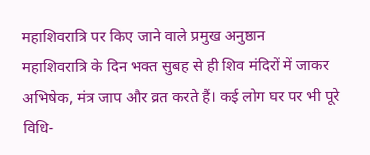महाशिवरात्रि पर किए जाने वाले प्रमुख अनुष्ठान
महाशिवरात्रि के दिन भक्त सुबह से ही शिव मंदिरों में जाकर अभिषेक, मंत्र जाप और व्रत करते हैं। कई लोग घर पर भी पूरे विधि-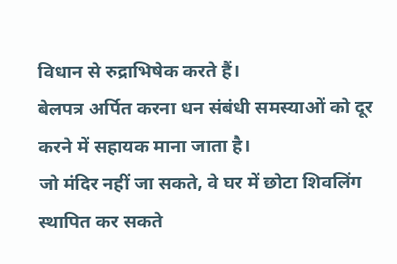विधान से रुद्राभिषेक करते हैं।
बेलपत्र अर्पित करना धन संबंधी समस्याओं को दूर करने में सहायक माना जाता है।
जो मंदिर नहीं जा सकते, वे घर में छोटा शिवलिंग स्थापित कर सकते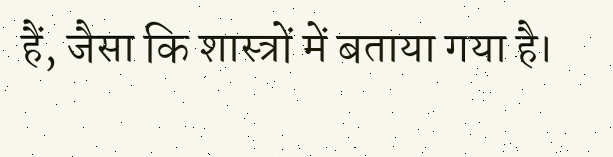हैं, जैसा कि शास्त्रों में बताया गया है।